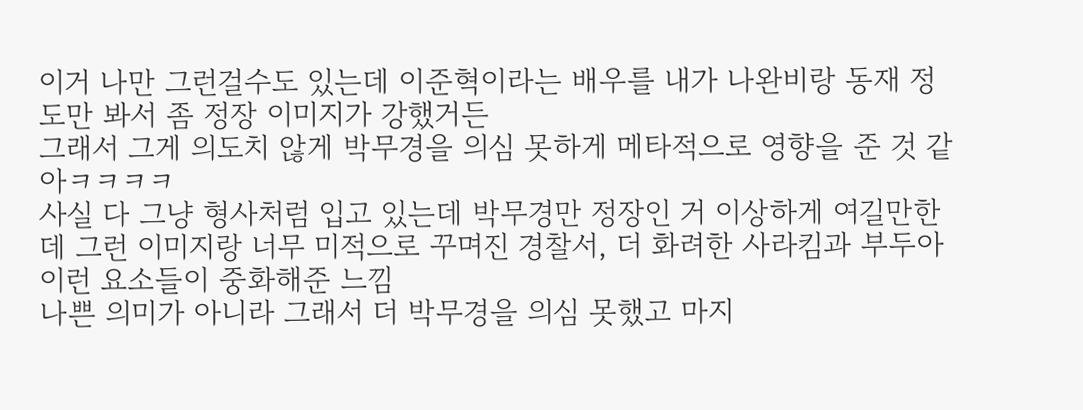이거 나만 그런걸수도 있는데 이준혁이라는 배우를 내가 나완비랑 동재 정도만 봐서 좀 정장 이미지가 강했거든
그래서 그게 의도치 않게 박무경을 의심 못하게 메타적으로 영향을 준 것 같아ㅋㅋㅋㅋ
사실 다 그냥 형사처럼 입고 있는데 박무경만 정장인 거 이상하게 여길만한데 그런 이미지랑 너무 미적으로 꾸며진 경찰서, 더 화려한 사라킴과 부두아 이런 요소들이 중화해준 느낌
나쁜 의미가 아니라 그래서 더 박무경을 의심 못했고 마지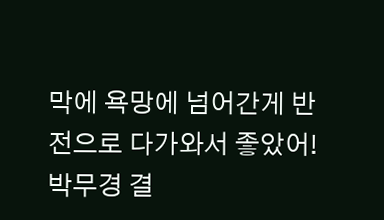막에 욕망에 넘어간게 반전으로 다가와서 좋았어!
박무경 결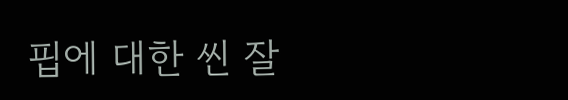핍에 대한 씬 잘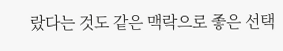랐다는 것도 같은 맥락으로 좋은 선택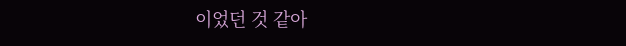이었던 것 같아